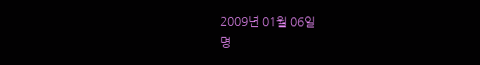2009년 01월 06일
명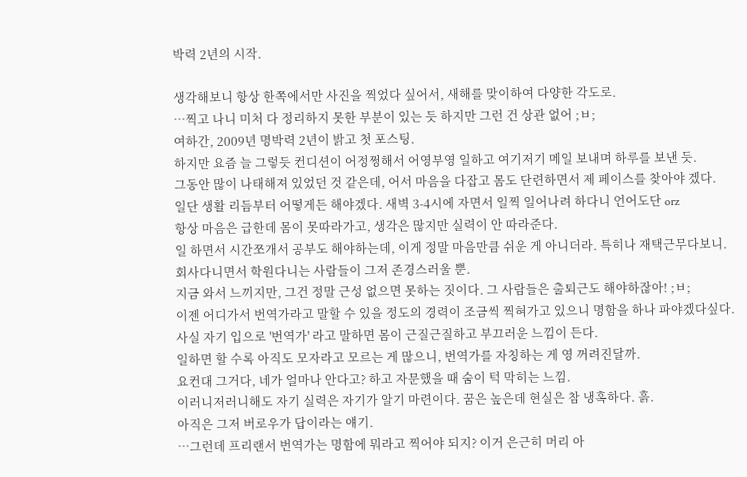박력 2년의 시작.

생각해보니 항상 한쪽에서만 사진을 찍었다 싶어서, 새해를 맞이하여 다양한 각도로.
…찍고 나니 미처 다 정리하지 못한 부분이 있는 듯 하지만 그런 건 상관 없어 ;ㅂ;
여하간, 2009년 명박력 2년이 밝고 첫 포스팅.
하지만 요즘 늘 그렇듯 컨디션이 어정쩡해서 어영부영 일하고 여기저기 메일 보내며 하루를 보낸 듯.
그동안 많이 나태해져 있었던 것 같은데, 어서 마음을 다잡고 몸도 단련하면서 제 페이스를 찾아야 겠다.
일단 생활 리듬부터 어떻게든 해야겠다. 새벽 3-4시에 자면서 일찍 일어나려 하다니 언어도단 orz
항상 마음은 급한데 몸이 못따라가고, 생각은 많지만 실력이 안 따라준다.
일 하면서 시간쪼개서 공부도 해야하는데, 이게 정말 마음만큼 쉬운 게 아니더라. 특히나 재택근무다보니.
회사다니면서 학원다니는 사람들이 그저 존경스러울 뿐.
지금 와서 느끼지만, 그건 정말 근성 없으면 못하는 짓이다. 그 사람들은 출퇴근도 해야하잖아! ;ㅂ;
이젠 어디가서 번역가라고 말할 수 있을 정도의 경력이 조금씩 찍혀가고 있으니 명함을 하나 파야겠다싶다.
사실 자기 입으로 '번역가' 라고 말하면 몸이 근질근질하고 부끄러운 느낌이 든다.
일하면 할 수록 아직도 모자라고 모르는 게 많으니, 번역가를 자칭하는 게 영 꺼려진달까.
요컨대 그거다, 네가 얼마나 안다고? 하고 자문했을 때 숨이 턱 막히는 느낌.
이러니저러니해도 자기 실력은 자기가 알기 마련이다. 꿈은 높은데 현실은 참 냉혹하다. 흙.
아직은 그저 버로우가 답이라는 얘기.
…그런데 프리랜서 번역가는 명함에 뭐라고 찍어야 되지? 이거 은근히 머리 아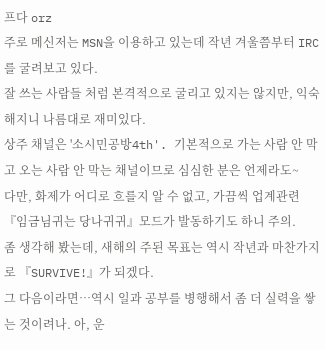프다 orz
주로 메신저는 MSN을 이용하고 있는데 작년 겨울쯤부터 IRC를 굴려보고 있다.
잘 쓰는 사람들 처럼 본격적으로 굴리고 있지는 않지만, 익숙해지니 나름대로 재미있다.
상주 채널은 '소시민공방4th'. 기본적으로 가는 사람 안 막고 오는 사람 안 막는 채널이므로 심심한 분은 언제라도~
다만, 화제가 어디로 흐를지 알 수 없고, 가끔씩 업계관련 『임금님귀는 당나귀귀』모드가 발동하기도 하니 주의.
좀 생각해 봤는데, 새해의 주된 목표는 역시 작년과 마찬가지로 『SURVIVE!』가 되겠다.
그 다음이라면…역시 일과 공부를 병행해서 좀 더 실력을 쌓는 것이려나. 아, 운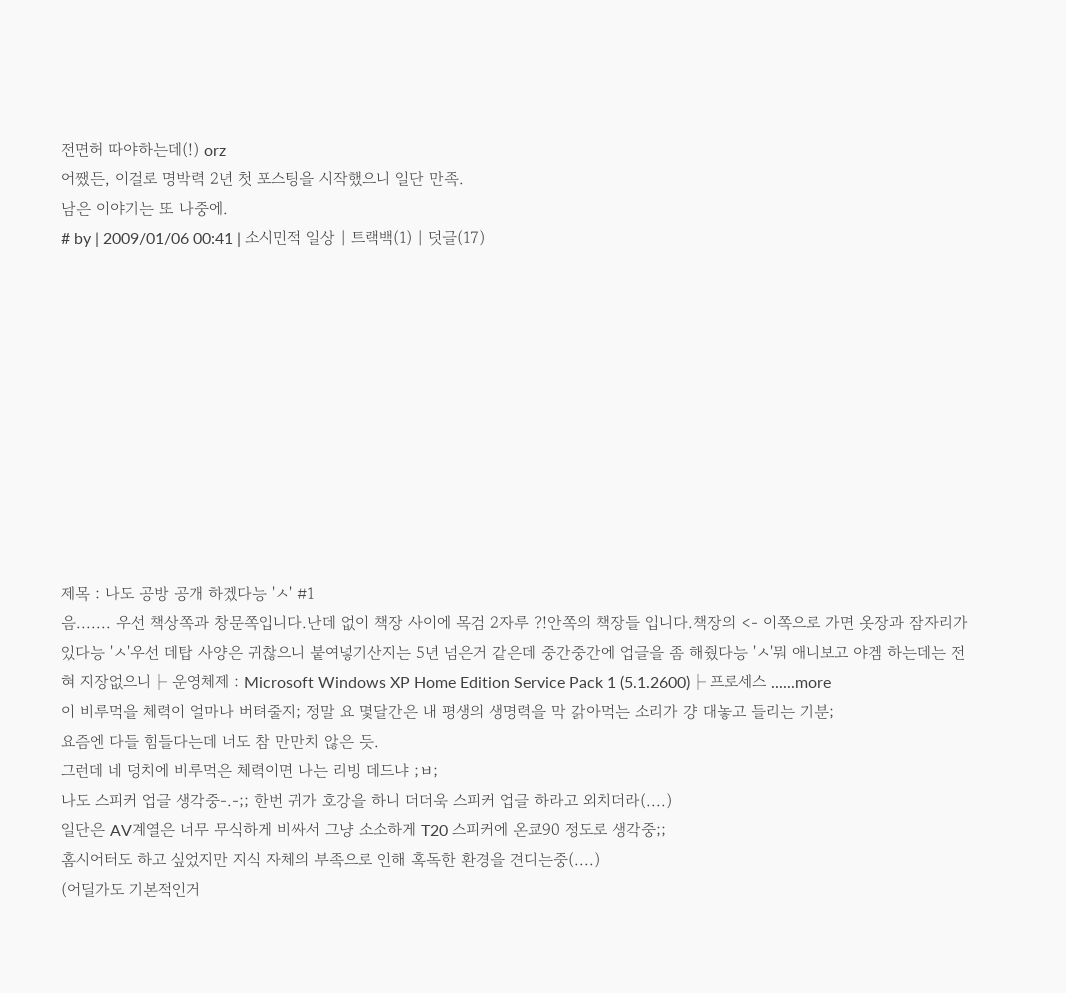전면허 따야하는데(!) orz
어쨌든, 이걸로 명박력 2년 첫 포스팅을 시작했으니 일단 만족.
남은 이야기는 또 나중에.
# by | 2009/01/06 00:41 | 소시민적 일상 | 트랙백(1) | 덧글(17)











제목 : 나도 공방 공개 하겠다능 'ㅅ' #1
음....... 우선 책상쪽과 창문쪽입니다.난데 없이 책장 사이에 목검 2자루 ?!안쪽의 책장들 입니다.책장의 <- 이쪽으로 가면 옷장과 잠자리가 있다능 'ㅅ'우선 데탑 사양은 귀찮으니 붙여넣기산지는 5년 넘은거 같은데 중간중간에 업글을 좀 해줬다능 'ㅅ'뭐 애니보고 야겜 하는데는 전혀 지장없으니├ 운영체제 : Microsoft Windows XP Home Edition Service Pack 1 (5.1.2600)├ 프로세스 ......more
이 비루먹을 체력이 얼마나 버텨줄지; 정말 요 몇달간은 내 평생의 생명력을 막 갉아먹는 소리가 걍 대놓고 들리는 기분;
요즘엔 다들 힘들다는데 너도 참 만만치 않은 듯.
그런데 네 덩치에 비루먹은 체력이면 나는 리빙 데드냐 ;ㅂ;
나도 스피커 업글 생각중-.-;; 한번 귀가 호강을 하니 더더욱 스피커 업글 하라고 외치더라(....)
일단은 AV계열은 너무 무식하게 비싸서 그냥 소소하게 T20 스피커에 온쿄90 정도로 생각중;;
홈시어터도 하고 싶었지만 지식 자체의 부족으로 인해 혹독한 환경을 견디는중(....)
(어딜가도 기본적인거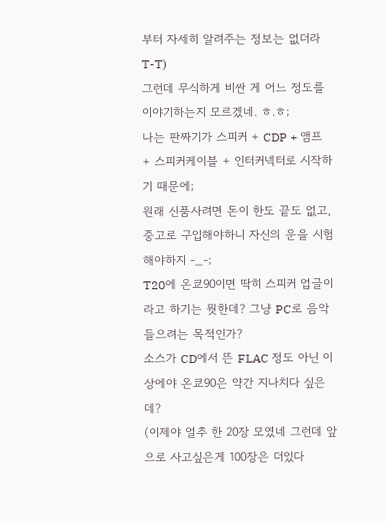부터 자세히 알려주는 정보는 없더라 T-T)
그런데 무식하게 비싼 게 어느 정도를 이야기하는지 모르겠네. ㅎ.ㅎ;
나는 판짜기가 스피커 + CDP + 앰프 + 스피커케이블 + 인터커넥터로 시작하기 때문에;
원래 신품사려면 돈이 한도 끝도 없고, 중고로 구입해야하니 자신의 운을 시험해야하지 -_-;
T20에 온쿄90이면 딱히 스피커 업글이라고 하기는 뭣한데? 그냥 PC로 음악 들으려는 목적인가?
소스가 CD에서 뜬 FLAC 정도 아닌 이상에야 온쿄90은 약간 지나치다 싶은데?
(이제야 얼추 한 20장 모였네 그런데 앞으로 사고싶은게 100장은 더있다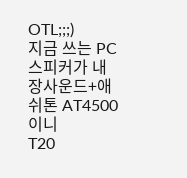OTL;;;)
지금 쓰는 PC스피커가 내장사운드+애쉬톤 AT4500이니
T20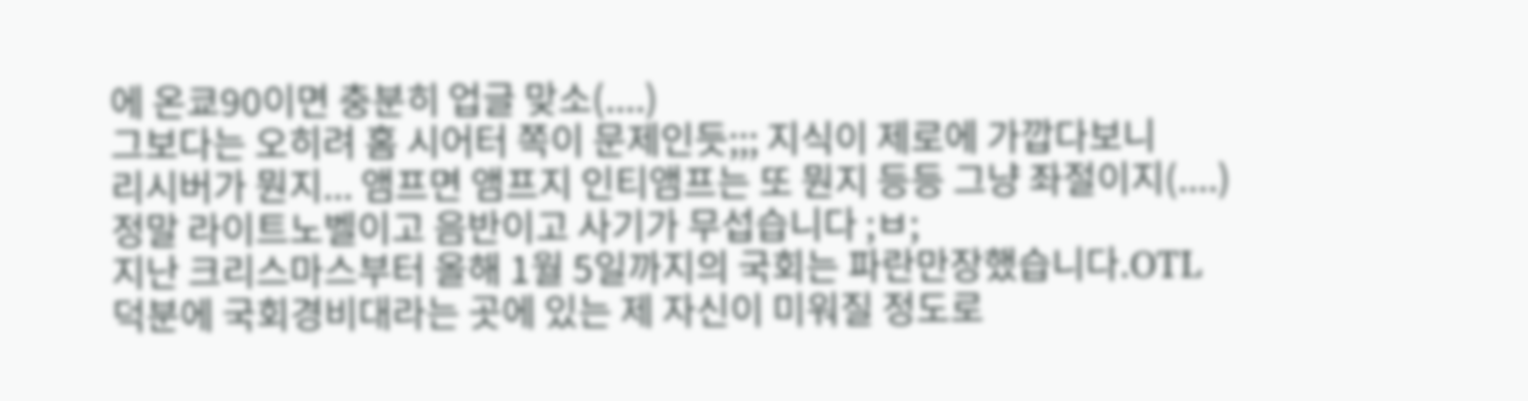에 온쿄90이면 충분히 업글 맞소(....)
그보다는 오히려 홈 시어터 쪽이 문제인듯;;; 지식이 제로에 가깝다보니
리시버가 뭔지... 앰프면 앰프지 인티앰프는 또 뭔지 등등 그냥 좌절이지(....)
정말 라이트노벨이고 음반이고 사기가 무섭습니다 ;ㅂ;
지난 크리스마스부터 올해 1월 5일까지의 국회는 파란만장했습니다.OTL
덕분에 국회경비대라는 곳에 있는 제 자신이 미워질 정도로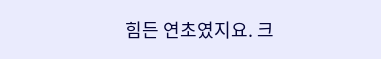힘든 연초였지요. 크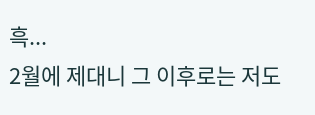흑...
2월에 제대니 그 이후로는 저도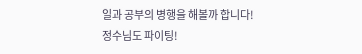일과 공부의 병행을 해볼까 합니다!
정수님도 파이팅!